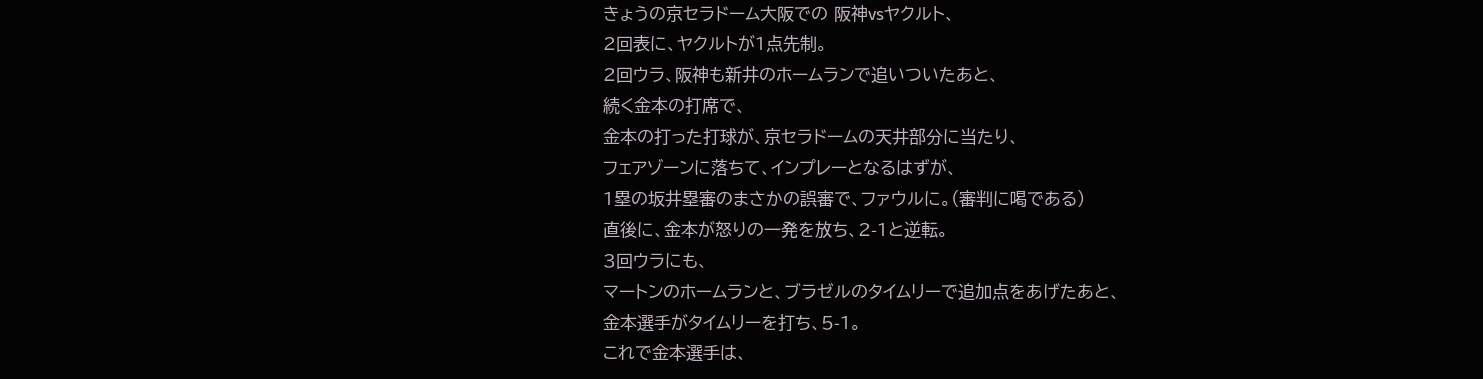きょうの京セラドーム大阪での 阪神vsヤクルト、
2回表に、ヤクルトが1点先制。
2回ウラ、阪神も新井のホームランで追いついたあと、
続く金本の打席で、
金本の打った打球が、京セラドームの天井部分に当たり、
フェアゾーンに落ちて、インプレーとなるはずが、
1塁の坂井塁審のまさかの誤審で、ファウルに。(審判に喝である)
直後に、金本が怒りの一発を放ち、2-1と逆転。
3回ウラにも、
マートンのホームランと、ブラゼルのタイムリーで追加点をあげたあと、
金本選手がタイムリーを打ち、5-1。
これで金本選手は、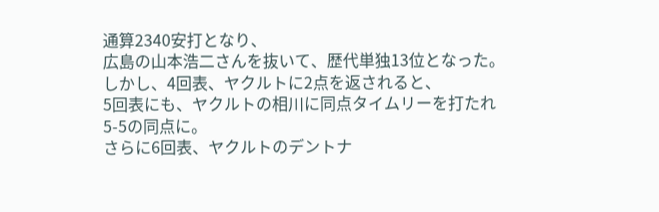通算2340安打となり、
広島の山本浩二さんを抜いて、歴代単独13位となった。
しかし、4回表、ヤクルトに2点を返されると、
5回表にも、ヤクルトの相川に同点タイムリーを打たれ
5-5の同点に。
さらに6回表、ヤクルトのデントナ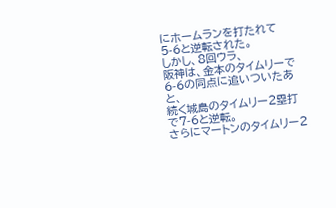にホームランを打たれて
5-6と逆転された。
しかし、8回ウラ、
阪神は、金本のタイムリーで6-6の同点に追いついたあと、
続く城島のタイムリー2塁打で7-6と逆転。
さらにマートンのタイムリー2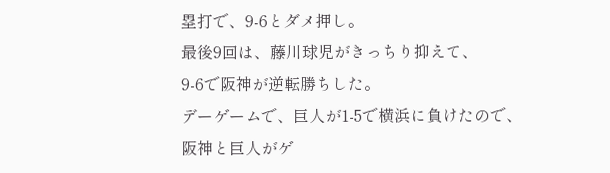塁打で、9-6とダメ押し。
最後9回は、藤川球児がきっちり抑えて、
9-6で阪神が逆転勝ちした。
デーゲームで、巨人が1-5で横浜に負けたので、
阪神と巨人がゲ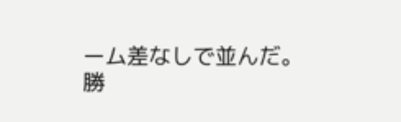ーム差なしで並んだ。
勝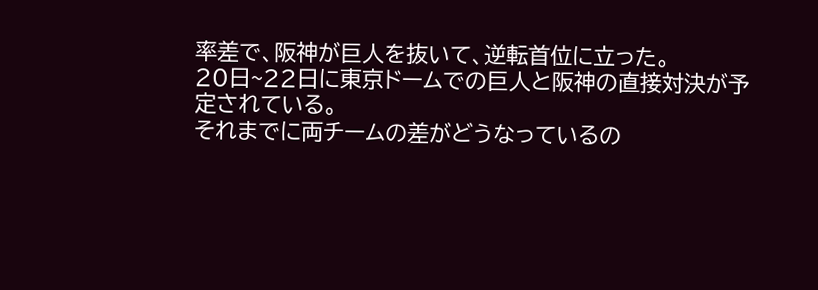率差で、阪神が巨人を抜いて、逆転首位に立った。
20日~22日に東京ドームでの巨人と阪神の直接対決が予定されている。
それまでに両チームの差がどうなっているの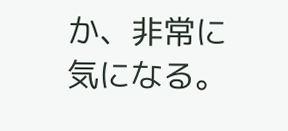か、非常に気になる。